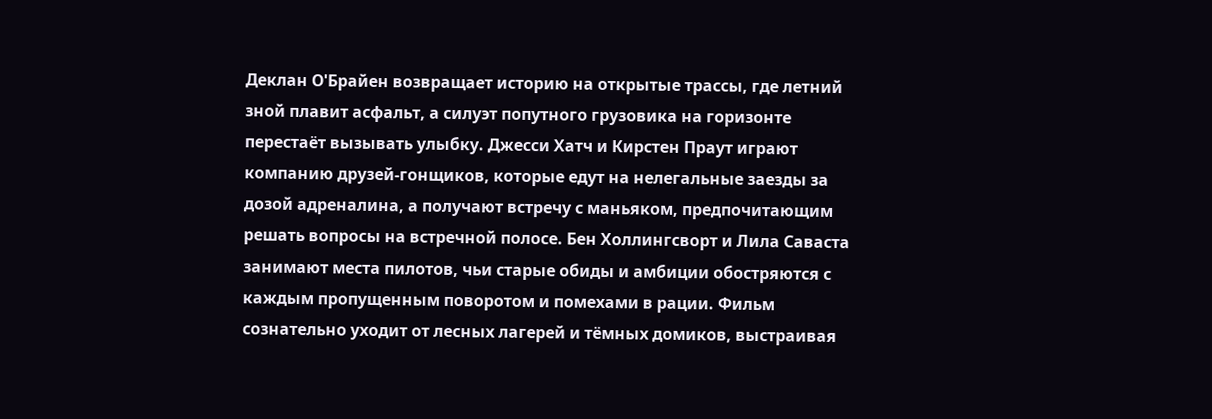Деклан О'Брайен возвращает историю на открытые трассы, где летний зной плавит асфальт, а силуэт попутного грузовика на горизонте перестаёт вызывать улыбку. Джесси Хатч и Кирстен Праут играют компанию друзей-гонщиков, которые едут на нелегальные заезды за дозой адреналина, а получают встречу с маньяком, предпочитающим решать вопросы на встречной полосе. Бен Холлингсворт и Лила Саваста занимают места пилотов, чьи старые обиды и амбиции обостряются с каждым пропущенным поворотом и помехами в рации. Фильм сознательно уходит от лесных лагерей и тёмных домиков, выстраивая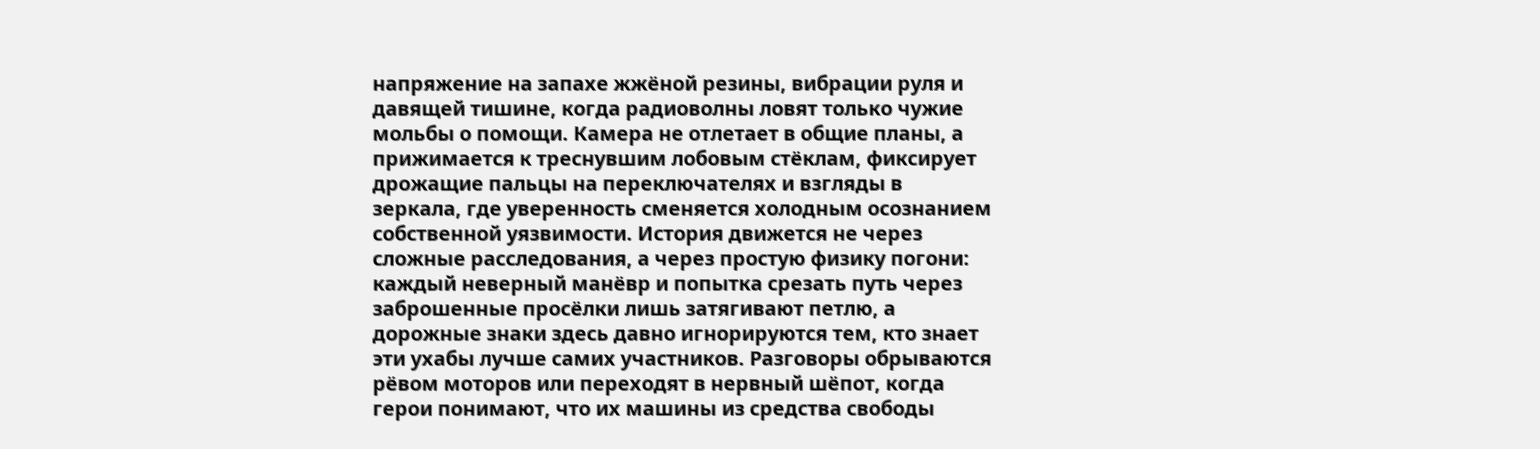напряжение на запахе жжёной резины, вибрации руля и давящей тишине, когда радиоволны ловят только чужие мольбы о помощи. Камера не отлетает в общие планы, а прижимается к треснувшим лобовым стёклам, фиксирует дрожащие пальцы на переключателях и взгляды в зеркала, где уверенность сменяется холодным осознанием собственной уязвимости. История движется не через сложные расследования, а через простую физику погони: каждый неверный манёвр и попытка срезать путь через заброшенные просёлки лишь затягивают петлю, а дорожные знаки здесь давно игнорируются тем, кто знает эти ухабы лучше самих участников. Разговоры обрываются рёвом моторов или переходят в нервный шёпот, когда герои понимают, что их машины из средства свободы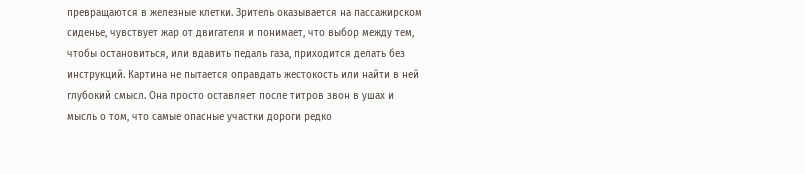превращаются в железные клетки. Зритель оказывается на пассажирском сиденье, чувствует жар от двигателя и понимает, что выбор между тем, чтобы остановиться, или вдавить педаль газа, приходится делать без инструкций. Картина не пытается оправдать жестокость или найти в ней глубокий смысл. Она просто оставляет после титров звон в ушах и мысль о том, что самые опасные участки дороги редко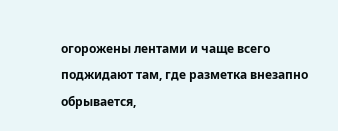огорожены лентами и чаще всего поджидают там, где разметка внезапно обрывается,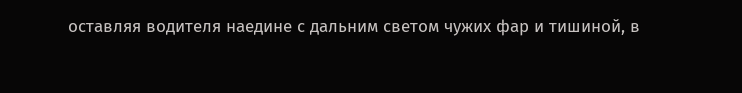оставляя водителя наедине с дальним светом чужих фар и тишиной, в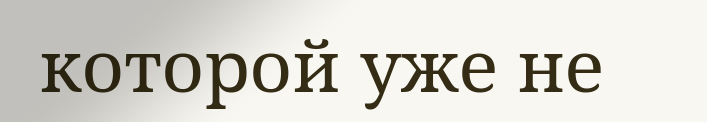которой уже не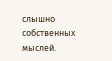слышно собственных мыслей.